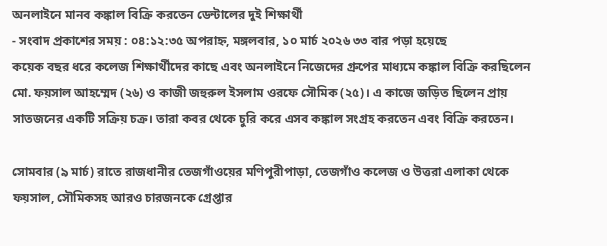অনলাইনে মানব কঙ্কাল বিক্রি করতেন ডেন্টালের দুই শিক্ষার্থী
- সংবাদ প্রকাশের সময় : ০৪:১২:৩৫ অপরাহ্ন, মঙ্গলবার, ১০ মার্চ ২০২৬ ৩৩ বার পড়া হয়েছে
কয়েক বছর ধরে কলেজ শিক্ষার্থীদের কাছে এবং অনলাইনে নিজেদের গ্রুপের মাধ্যমে কঙ্কাল বিক্রি করছিলেন মো. ফয়সাল আহম্মেদ (২৬) ও কাজী জহুরুল ইসলাম ওরফে সৌমিক (২৫)। এ কাজে জড়িত ছিলেন প্রায় সাতজনের একটি সক্রিয় চক্র। তারা কবর থেকে চুরি করে এসব কঙ্কাল সংগ্রহ করতেন এবং বিক্রি করতেন।

সোমবার (৯ মার্চ) রাতে রাজধানীর তেজগাঁওয়ের মণিপুরীপাড়া, তেজগাঁও কলেজ ও উত্তরা এলাকা থেকে ফয়সাল, সৌমিকসহ আরও চারজনকে গ্রেপ্তার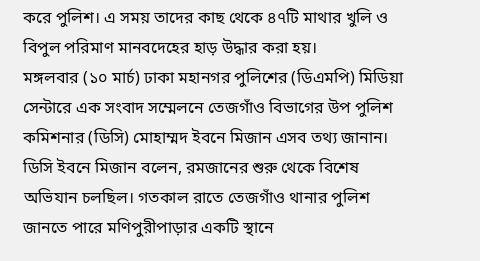করে পুলিশ। এ সময় তাদের কাছ থেকে ৪৭টি মাথার খুলি ও বিপুল পরিমাণ মানবদেহের হাড় উদ্ধার করা হয়।
মঙ্গলবার (১০ মার্চ) ঢাকা মহানগর পুলিশের (ডিএমপি) মিডিয়া সেন্টারে এক সংবাদ সম্মেলনে তেজগাঁও বিভাগের উপ পুলিশ কমিশনার (ডিসি) মোহাম্মদ ইবনে মিজান এসব তথ্য জানান।
ডিসি ইবনে মিজান বলেন, রমজানের শুরু থেকে বিশেষ অভিযান চলছিল। গতকাল রাতে তেজগাঁও থানার পুলিশ জানতে পারে মণিপুরীপাড়ার একটি স্থানে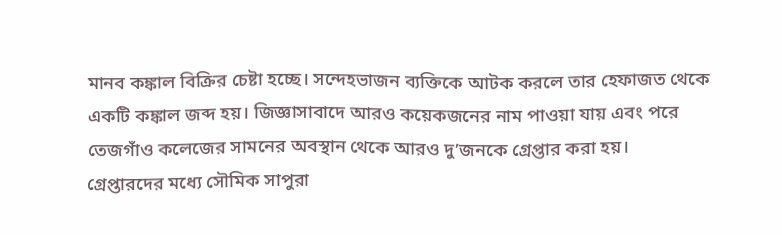মানব কঙ্কাল বিক্রির চেষ্টা হচ্ছে। সন্দেহভাজন ব্যক্তিকে আটক করলে তার হেফাজত থেকে একটি কঙ্কাল জব্দ হয়। জিজ্ঞাসাবাদে আরও কয়েকজনের নাম পাওয়া যায় এবং পরে তেজগাঁও কলেজের সামনের অবস্থান থেকে আরও দু’জনকে গ্রেপ্তার করা হয়।
গ্রেপ্তারদের মধ্যে সৌমিক সাপুরা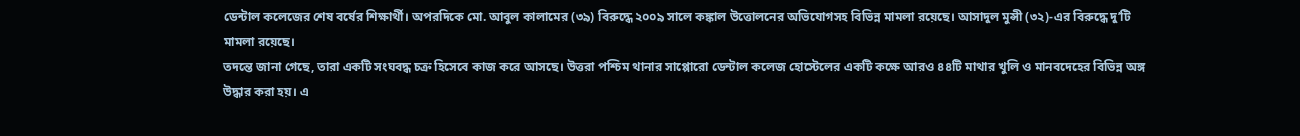ডেন্টাল কলেজের শেষ বর্ষের শিক্ষার্থী। অপরদিকে মো. আবুল কালামের (৩৯) বিরুদ্ধে ২০০৯ সালে কঙ্কাল উত্তোলনের অভিযোগসহ বিভিন্ন মামলা রয়েছে। আসাদুল মুন্সী (৩২)-এর বিরুদ্ধে দু’টি মামলা রয়েছে।
তদন্তে জানা গেছে, তারা একটি সংঘবদ্ধ চক্র হিসেবে কাজ করে আসছে। উত্তরা পশ্চিম থানার সাপ্পোরো ডেন্টাল কলেজ হোস্টেলের একটি কক্ষে আরও ৪৪টি মাথার খুলি ও মানবদেহের বিভিন্ন অঙ্গ উদ্ধার করা হয়। এ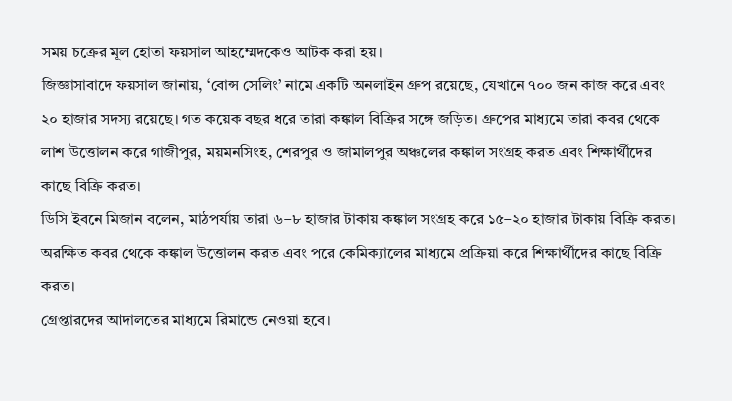সময় চক্রের মূল হোতা ফয়সাল আহম্মেদকেও আটক করা হয়।
জিজ্ঞাসাবাদে ফয়সাল জানায়, ‘বোন্স সেলিং’ নামে একটি অনলাইন গ্রুপ রয়েছে, যেখানে ৭০০ জন কাজ করে এবং ২০ হাজার সদস্য রয়েছে। গত কয়েক বছর ধরে তারা কঙ্কাল বিক্রির সঙ্গে জড়িত। গ্রুপের মাধ্যমে তারা কবর থেকে লাশ উত্তোলন করে গাজীপুর, ময়মনসিংহ, শেরপুর ও জামালপুর অঞ্চলের কঙ্কাল সংগ্রহ করত এবং শিক্ষার্থীদের কাছে বিক্রি করত।
ডিসি ইবনে মিজান বলেন, মাঠপর্যায় তারা ৬–৮ হাজার টাকায় কঙ্কাল সংগ্রহ করে ১৫–২০ হাজার টাকায় বিক্রি করত। অরক্ষিত কবর থেকে কঙ্কাল উত্তোলন করত এবং পরে কেমিক্যালের মাধ্যমে প্রক্রিয়া করে শিক্ষার্থীদের কাছে বিক্রি করত।
গ্রেপ্তারদের আদালতের মাধ্যমে রিমান্ডে নেওয়া হবে।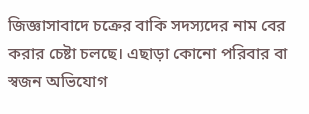জিজ্ঞাসাবাদে চক্রের বাকি সদস্যদের নাম বের করার চেষ্টা চলছে। এছাড়া কোনো পরিবার বা স্বজন অভিযোগ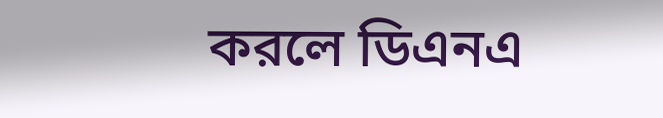করলে ডিএনএ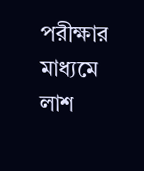পরীক্ষার মাধ্যমে লাশ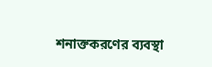শনাক্তকরণের ব্যবস্থা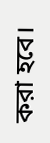করা হবে।